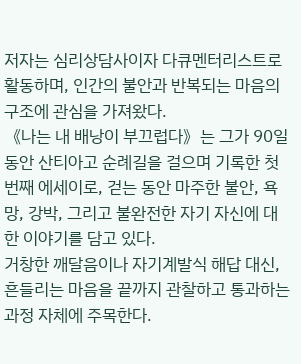저자는 심리상담사이자 다큐멘터리스트로 활동하며, 인간의 불안과 반복되는 마음의 구조에 관심을 가져왔다.
《나는 내 배낭이 부끄럽다》는 그가 90일 동안 산티아고 순례길을 걸으며 기록한 첫 번째 에세이로, 걷는 동안 마주한 불안, 욕망, 강박, 그리고 불완전한 자기 자신에 대한 이야기를 담고 있다.
거창한 깨달음이나 자기계발식 해답 대신, 흔들리는 마음을 끝까지 관찰하고 통과하는 과정 자체에 주목한다.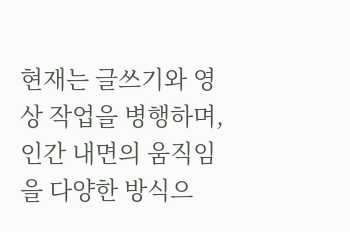현재는 글쓰기와 영상 작업을 병행하며, 인간 내면의 움직임을 다양한 방식으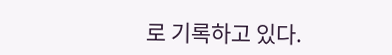로 기록하고 있다.